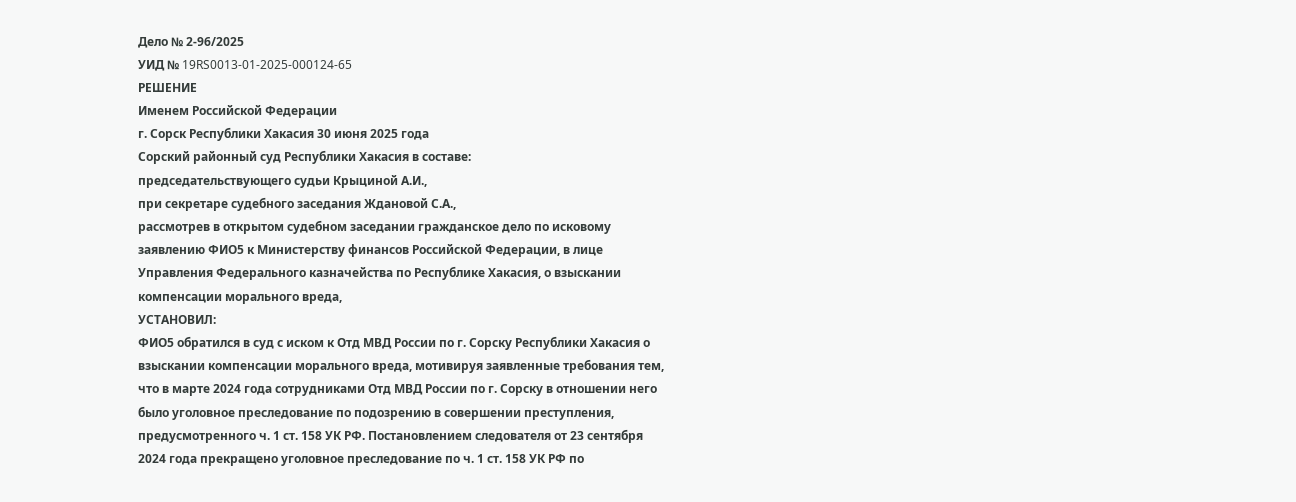Дело № 2-96/2025
УИД № 19RS0013-01-2025-000124-65
РЕШЕНИЕ
Именем Российской Федерации
г. Сорск Республики Хакасия 30 июня 2025 года
Сорский районный суд Республики Хакасия в составе:
председательствующего судьи Крыциной А.И.,
при секретаре судебного заседания Ждановой С.А.,
рассмотрев в открытом судебном заседании гражданское дело по исковому заявлению ФИО5 к Министерству финансов Российской Федерации, в лице Управления Федерального казначейства по Республике Хакасия, о взыскании компенсации морального вреда,
УСТАНОВИЛ:
ФИО5 обратился в суд с иском к Отд МВД России по г. Сорску Республики Хакасия о взыскании компенсации морального вреда, мотивируя заявленные требования тем, что в марте 2024 года сотрудниками Отд МВД России по г. Сорску в отношении него было уголовное преследование по подозрению в совершении преступления, предусмотренного ч. 1 ст. 158 УК РФ. Постановлением следователя от 23 сентября 2024 года прекращено уголовное преследование по ч. 1 ст. 158 УК РФ по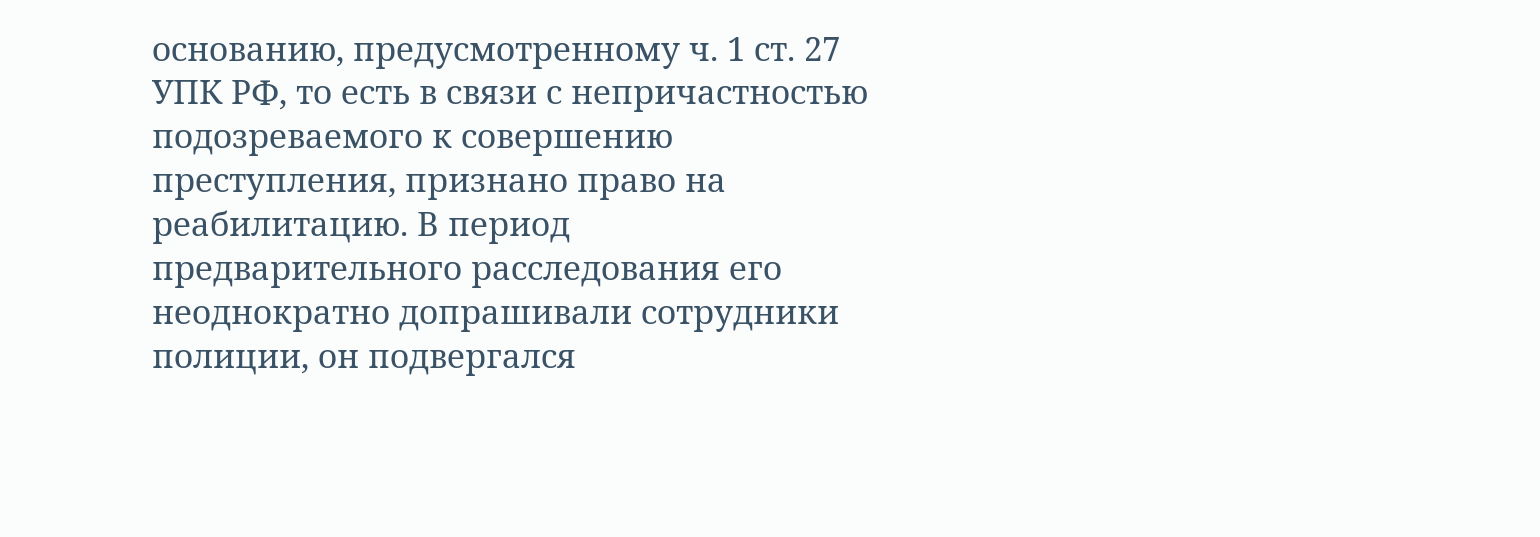основанию, предусмотренному ч. 1 ст. 27 УПК РФ, то есть в связи с непричастностью подозреваемого к совершению преступления, признано право на реабилитацию. В период предварительного расследования его неоднократно допрашивали сотрудники полиции, он подвергался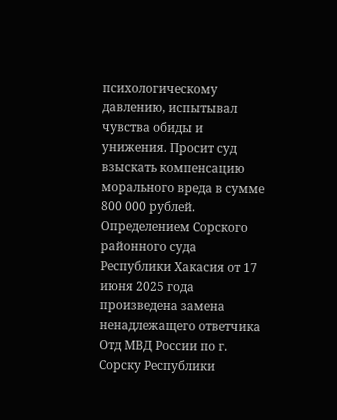психологическому давлению, испытывал чувства обиды и унижения. Просит суд взыскать компенсацию морального вреда в сумме 800 000 рублей.
Определением Сорского районного суда Республики Хакасия от 17 июня 2025 года произведена замена ненадлежащего ответчика Отд МВД России по г. Сорску Республики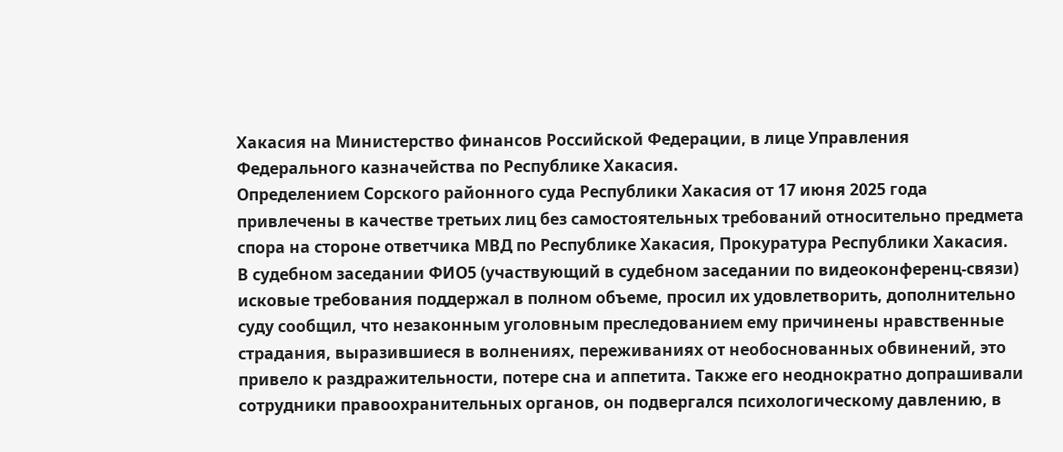Хакасия на Министерство финансов Российской Федерации, в лице Управления Федерального казначейства по Республике Хакасия.
Определением Сорского районного суда Республики Хакасия от 17 июня 2025 года привлечены в качестве третьих лиц без самостоятельных требований относительно предмета спора на стороне ответчика МВД по Республике Хакасия, Прокуратура Республики Хакасия.
В судебном заседании ФИО5 (участвующий в судебном заседании по видеоконференц-связи) исковые требования поддержал в полном объеме, просил их удовлетворить, дополнительно суду сообщил, что незаконным уголовным преследованием ему причинены нравственные страдания, выразившиеся в волнениях, переживаниях от необоснованных обвинений, это привело к раздражительности, потере сна и аппетита. Также его неоднократно допрашивали сотрудники правоохранительных органов, он подвергался психологическому давлению, в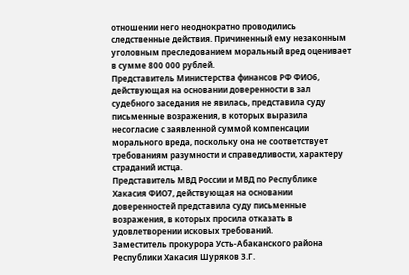отношении него неоднократно проводились следственные действия. Причиненный ему незаконным уголовным преследованием моральный вред оценивает в сумме 800 000 рублей.
Представитель Министерства финансов РФ ФИО6, действующая на основании доверенности в зал судебного заседания не явилась, представила суду письменные возражения, в которых выразила несогласие с заявленной суммой компенсации морального вреда, поскольку она не соответствует требованиям разумности и справедливости, характеру страданий истца.
Представитель МВД России и МВД по Республике Хакасия ФИО7, действующая на основании доверенностей представила суду письменные возражения, в которых просила отказать в удовлетворении исковых требований.
Заместитель прокурора Усть-Абаканского района Республики Хакасия Шуряков З.Г.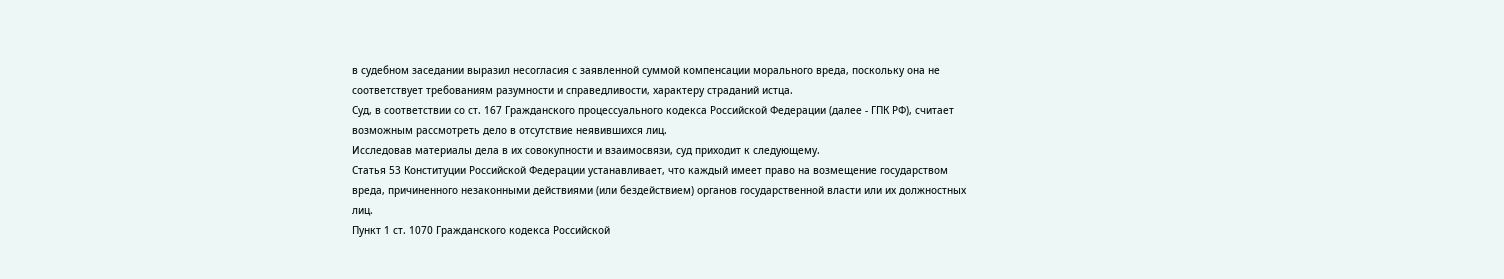в судебном заседании выразил несогласия с заявленной суммой компенсации морального вреда, поскольку она не соответствует требованиям разумности и справедливости, характеру страданий истца.
Суд, в соответствии со ст. 167 Гражданского процессуального кодекса Российской Федерации (далее - ГПК РФ), считает возможным рассмотреть дело в отсутствие неявившихся лиц.
Исследовав материалы дела в их совокупности и взаимосвязи, суд приходит к следующему.
Статья 53 Конституции Российской Федерации устанавливает, что каждый имеет право на возмещение государством вреда, причиненного незаконными действиями (или бездействием) органов государственной власти или их должностных лиц.
Пункт 1 ст. 1070 Гражданского кодекса Российской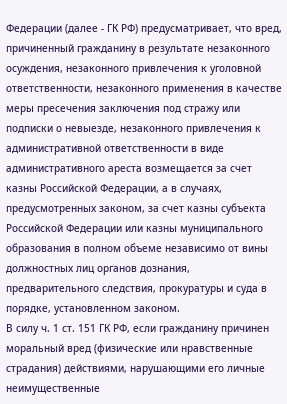Федерации (далее - ГК РФ) предусматривает, что вред, причиненный гражданину в результате незаконного осуждения, незаконного привлечения к уголовной ответственности, незаконного применения в качестве меры пресечения заключения под стражу или подписки о невыезде, незаконного привлечения к административной ответственности в виде административного ареста возмещается за счет казны Российской Федерации, а в случаях, предусмотренных законом, за счет казны субъекта Российской Федерации или казны муниципального образования в полном объеме независимо от вины должностных лиц органов дознания, предварительного следствия, прокуратуры и суда в порядке, установленном законом.
В силу ч. 1 ст. 151 ГК РФ, если гражданину причинен моральный вред (физические или нравственные страдания) действиями, нарушающими его личные неимущественные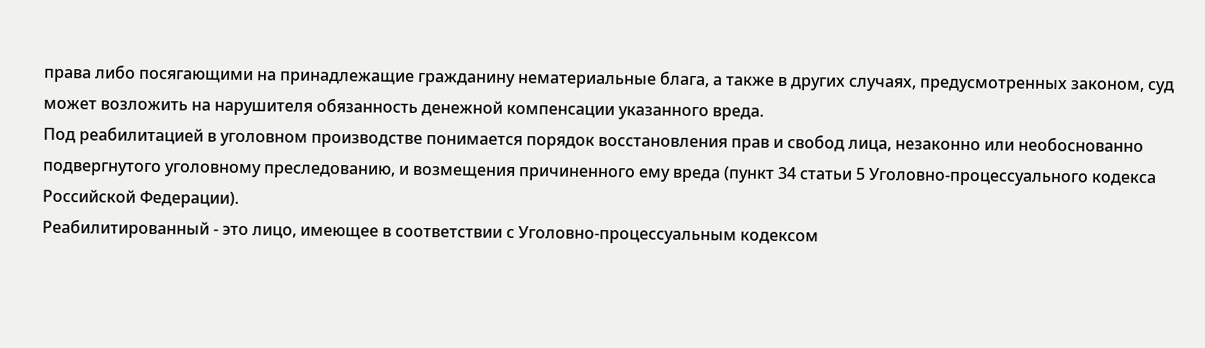права либо посягающими на принадлежащие гражданину нематериальные блага, а также в других случаях, предусмотренных законом, суд может возложить на нарушителя обязанность денежной компенсации указанного вреда.
Под реабилитацией в уголовном производстве понимается порядок восстановления прав и свобод лица, незаконно или необоснованно подвергнутого уголовному преследованию, и возмещения причиненного ему вреда (пункт 34 статьи 5 Уголовно-процессуального кодекса Российской Федерации).
Реабилитированный - это лицо, имеющее в соответствии с Уголовно-процессуальным кодексом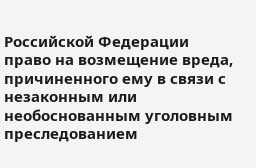Российской Федерации право на возмещение вреда, причиненного ему в связи с незаконным или необоснованным уголовным преследованием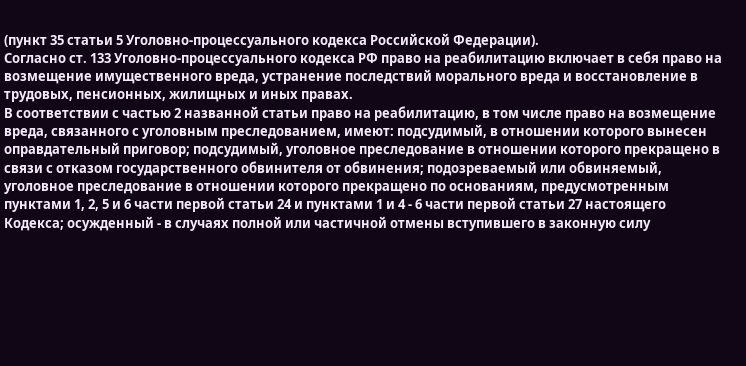(пункт 35 статьи 5 Уголовно-процессуального кодекса Российской Федерации).
Согласно ст. 133 Уголовно-процессуального кодекса РФ право на реабилитацию включает в себя право на возмещение имущественного вреда, устранение последствий морального вреда и восстановление в трудовых, пенсионных, жилищных и иных правах.
В соответствии с частью 2 названной статьи право на реабилитацию, в том числе право на возмещение вреда, связанного с уголовным преследованием, имеют: подсудимый, в отношении которого вынесен оправдательный приговор; подсудимый, уголовное преследование в отношении которого прекращено в связи с отказом государственного обвинителя от обвинения; подозреваемый или обвиняемый, уголовное преследование в отношении которого прекращено по основаниям, предусмотренным пунктами 1, 2, 5 и 6 части первой статьи 24 и пунктами 1 и 4 - 6 части первой статьи 27 настоящего Кодекса; осужденный - в случаях полной или частичной отмены вступившего в законную силу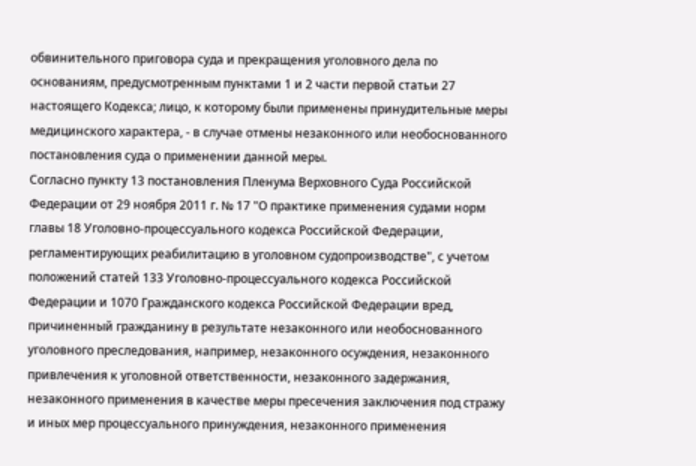обвинительного приговора суда и прекращения уголовного дела по основаниям, предусмотренным пунктами 1 и 2 части первой статьи 27 настоящего Кодекса; лицо, к которому были применены принудительные меры медицинского характера, - в случае отмены незаконного или необоснованного постановления суда о применении данной меры.
Согласно пункту 13 постановления Пленума Верховного Суда Российской Федерации от 29 ноября 2011 г. № 17 "О практике применения судами норм главы 18 Уголовно-процессуального кодекса Российской Федерации, регламентирующих реабилитацию в уголовном судопроизводстве", с учетом положений статей 133 Уголовно-процессуального кодекса Российской Федерации и 1070 Гражданского кодекса Российской Федерации вред, причиненный гражданину в результате незаконного или необоснованного уголовного преследования, например, незаконного осуждения, незаконного привлечения к уголовной ответственности, незаконного задержания, незаконного применения в качестве меры пресечения заключения под стражу и иных мер процессуального принуждения, незаконного применения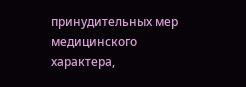принудительных мер медицинского характера,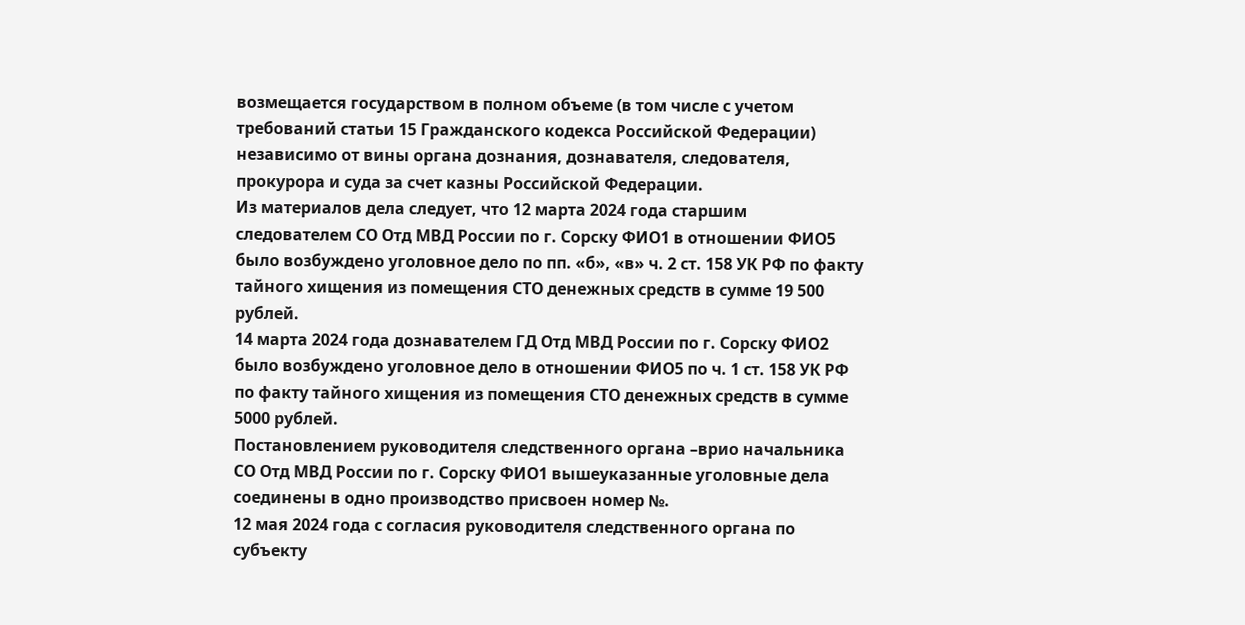возмещается государством в полном объеме (в том числе с учетом требований статьи 15 Гражданского кодекса Российской Федерации) независимо от вины органа дознания, дознавателя, следователя, прокурора и суда за счет казны Российской Федерации.
Из материалов дела следует, что 12 марта 2024 года старшим следователем СО Отд МВД России по г. Сорску ФИО1 в отношении ФИО5 было возбуждено уголовное дело по пп. «б», «в» ч. 2 ст. 158 УК РФ по факту тайного хищения из помещения СТО денежных средств в сумме 19 500 рублей.
14 марта 2024 года дознавателем ГД Отд МВД России по г. Сорску ФИО2 было возбуждено уголовное дело в отношении ФИО5 по ч. 1 ст. 158 УК РФ по факту тайного хищения из помещения СТО денежных средств в сумме 5000 рублей.
Постановлением руководителя следственного органа –врио начальника СО Отд МВД России по г. Сорску ФИО1 вышеуказанные уголовные дела соединены в одно производство присвоен номер №.
12 мая 2024 года с согласия руководителя следственного органа по субъекту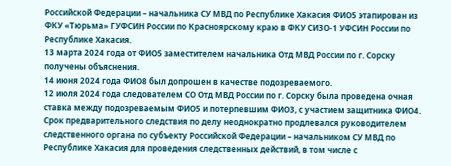Российской Федерации – начальника СУ МВД по Республике Хакасия ФИО5 этапирован из ФКУ «Тюрьма» ГУФСИН России по Красноярскому краю в ФКУ СИЗО-1 УФСИН России по Республике Хакасия.
13 марта 2024 года от ФИО5 заместителем начальника Отд МВД России по г. Сорску получены объяснения.
14 июня 2024 года ФИО8 был допрошен в качестве подозреваемого.
12 июля 2024 года следователем СО Отд МВД России по г. Сорску была проведена очная ставка между подозреваемым ФИО5 и потерпевшим ФИО3, с участием защитника ФИО4.
Срок предварительного следствия по делу неоднократно продлевался руководителем следственного органа по субъекту Российской Федерации – начальником СУ МВД по Республике Хакасия для проведения следственных действий, в том числе с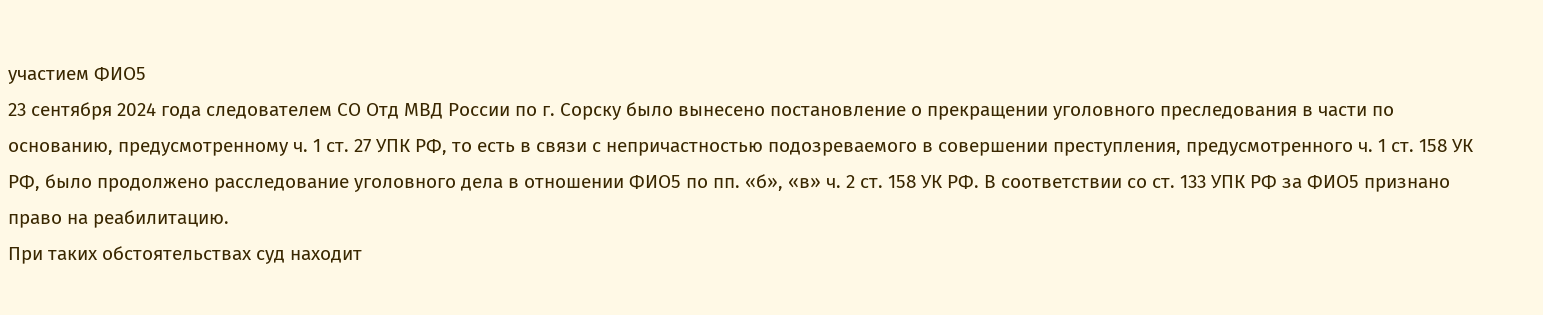участием ФИО5
23 сентября 2024 года следователем СО Отд МВД России по г. Сорску было вынесено постановление о прекращении уголовного преследования в части по основанию, предусмотренному ч. 1 ст. 27 УПК РФ, то есть в связи с непричастностью подозреваемого в совершении преступления, предусмотренного ч. 1 ст. 158 УК РФ, было продолжено расследование уголовного дела в отношении ФИО5 по пп. «б», «в» ч. 2 ст. 158 УК РФ. В соответствии со ст. 133 УПК РФ за ФИО5 признано право на реабилитацию.
При таких обстоятельствах суд находит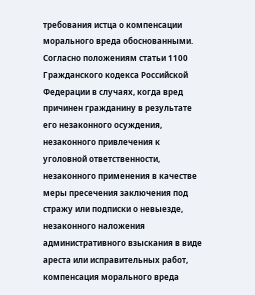требования истца о компенсации морального вреда обоснованными.
Согласно положениям статьи 1100 Гражданского кодекса Российской Федерации в случаях, когда вред причинен гражданину в результате его незаконного осуждения, незаконного привлечения к уголовной ответственности, незаконного применения в качестве меры пресечения заключения под стражу или подписки о невыезде, незаконного наложения административного взыскания в виде ареста или исправительных работ, компенсация морального вреда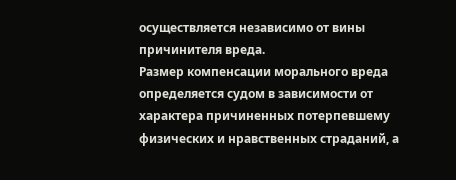осуществляется независимо от вины причинителя вреда.
Размер компенсации морального вреда определяется судом в зависимости от характера причиненных потерпевшему физических и нравственных страданий, а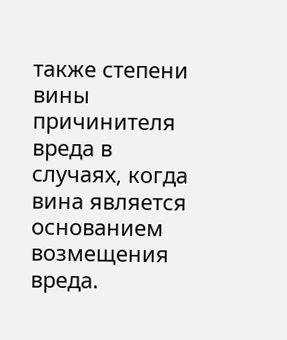также степени вины причинителя вреда в случаях, когда вина является основанием возмещения вреда.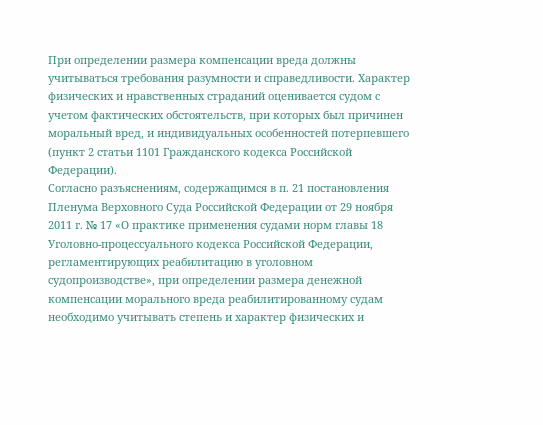При определении размера компенсации вреда должны учитываться требования разумности и справедливости. Характер физических и нравственных страданий оценивается судом с учетом фактических обстоятельств, при которых был причинен моральный вред, и индивидуальных особенностей потерпевшего (пункт 2 статьи 1101 Гражданского кодекса Российской Федерации).
Согласно разъяснениям, содержащимся в п. 21 постановления Пленума Верховного Суда Российской Федерации от 29 ноября 2011 г. № 17 «О практике применения судами норм главы 18 Уголовно-процессуального кодекса Российской Федерации, регламентирующих реабилитацию в уголовном судопроизводстве», при определении размера денежной компенсации морального вреда реабилитированному судам необходимо учитывать степень и характер физических и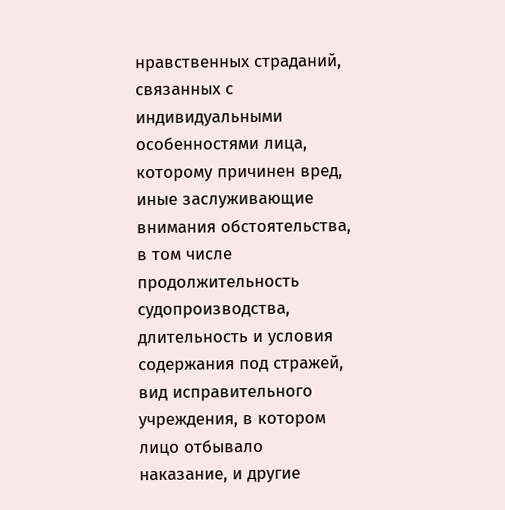нравственных страданий, связанных с индивидуальными особенностями лица, которому причинен вред, иные заслуживающие внимания обстоятельства, в том числе продолжительность судопроизводства, длительность и условия содержания под стражей, вид исправительного учреждения, в котором лицо отбывало наказание, и другие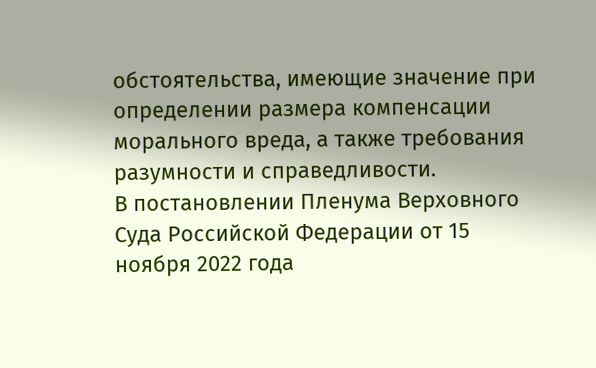обстоятельства, имеющие значение при определении размера компенсации морального вреда, а также требования разумности и справедливости.
В постановлении Пленума Верховного Суда Российской Федерации от 15 ноября 2022 года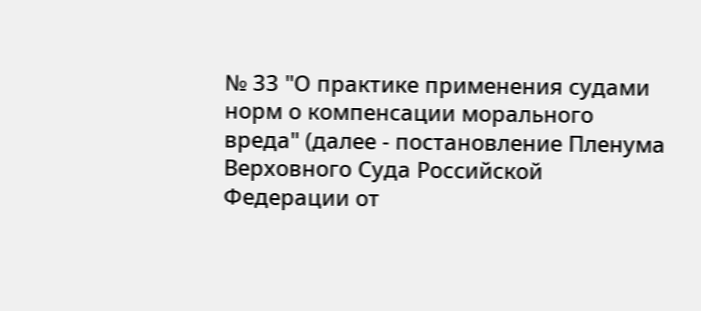№ 33 "О практике применения судами норм о компенсации морального вреда" (далее - постановление Пленума Верховного Суда Российской Федерации от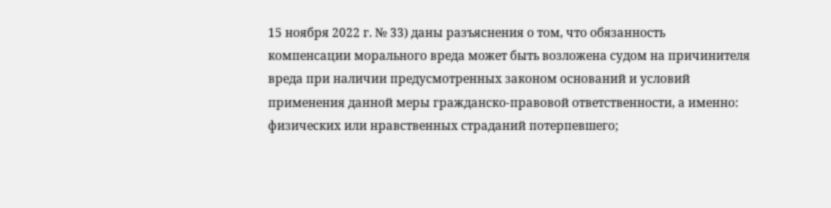15 ноября 2022 г. № 33) даны разъяснения о том, что обязанность компенсации морального вреда может быть возложена судом на причинителя вреда при наличии предусмотренных законом оснований и условий применения данной меры гражданско-правовой ответственности, а именно: физических или нравственных страданий потерпевшего;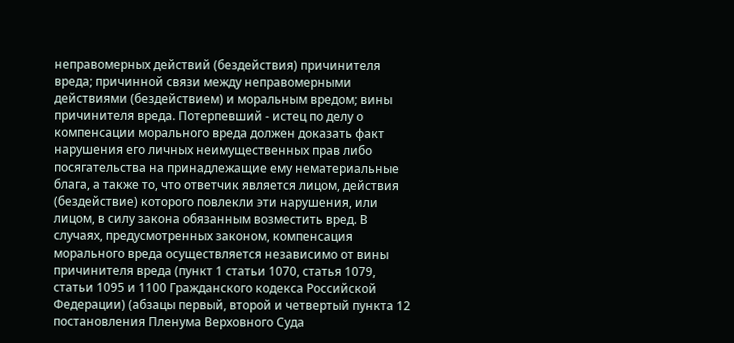неправомерных действий (бездействия) причинителя вреда; причинной связи между неправомерными действиями (бездействием) и моральным вредом; вины причинителя вреда. Потерпевший - истец по делу о компенсации морального вреда должен доказать факт нарушения его личных неимущественных прав либо посягательства на принадлежащие ему нематериальные блага, а также то, что ответчик является лицом, действия (бездействие) которого повлекли эти нарушения, или лицом, в силу закона обязанным возместить вред. В случаях, предусмотренных законом, компенсация морального вреда осуществляется независимо от вины причинителя вреда (пункт 1 статьи 1070, статья 1079, статьи 1095 и 1100 Гражданского кодекса Российской Федерации) (абзацы первый, второй и четвертый пункта 12 постановления Пленума Верховного Суда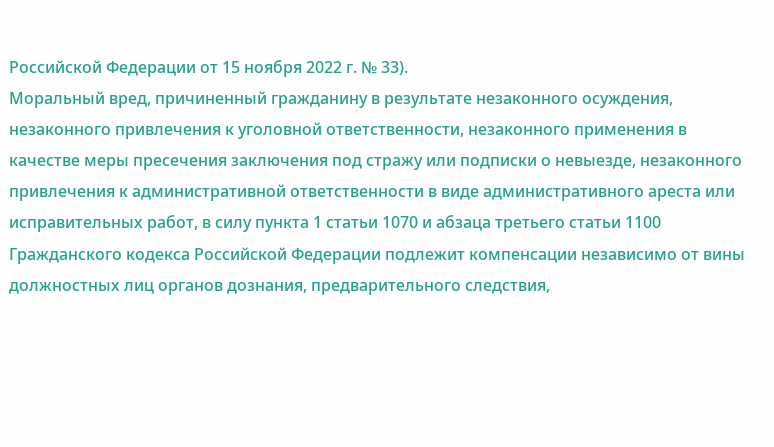Российской Федерации от 15 ноября 2022 г. № 33).
Моральный вред, причиненный гражданину в результате незаконного осуждения, незаконного привлечения к уголовной ответственности, незаконного применения в качестве меры пресечения заключения под стражу или подписки о невыезде, незаконного привлечения к административной ответственности в виде административного ареста или исправительных работ, в силу пункта 1 статьи 1070 и абзаца третьего статьи 1100 Гражданского кодекса Российской Федерации подлежит компенсации независимо от вины должностных лиц органов дознания, предварительного следствия,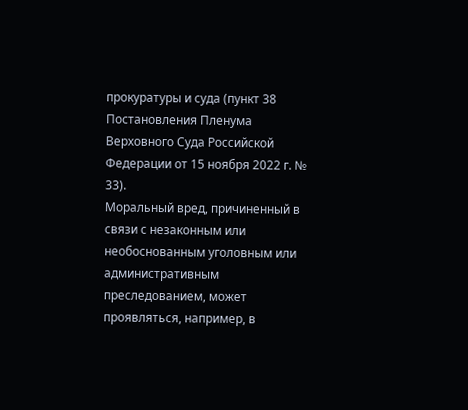прокуратуры и суда (пункт 38 Постановления Пленума Верховного Суда Российской Федерации от 15 ноября 2022 г. № 33).
Моральный вред, причиненный в связи с незаконным или необоснованным уголовным или административным преследованием, может проявляться, например, в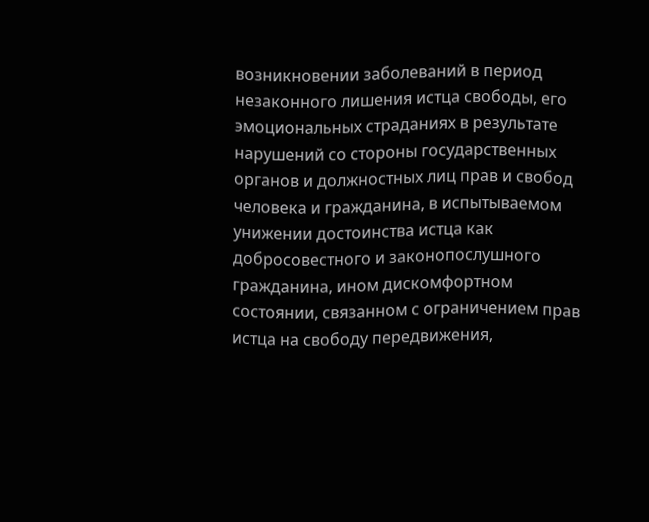возникновении заболеваний в период незаконного лишения истца свободы, его эмоциональных страданиях в результате нарушений со стороны государственных органов и должностных лиц прав и свобод человека и гражданина, в испытываемом унижении достоинства истца как добросовестного и законопослушного гражданина, ином дискомфортном состоянии, связанном с ограничением прав истца на свободу передвижения,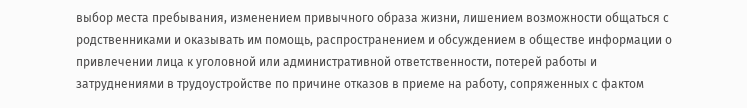выбор места пребывания, изменением привычного образа жизни, лишением возможности общаться с родственниками и оказывать им помощь, распространением и обсуждением в обществе информации о привлечении лица к уголовной или административной ответственности, потерей работы и затруднениями в трудоустройстве по причине отказов в приеме на работу, сопряженных с фактом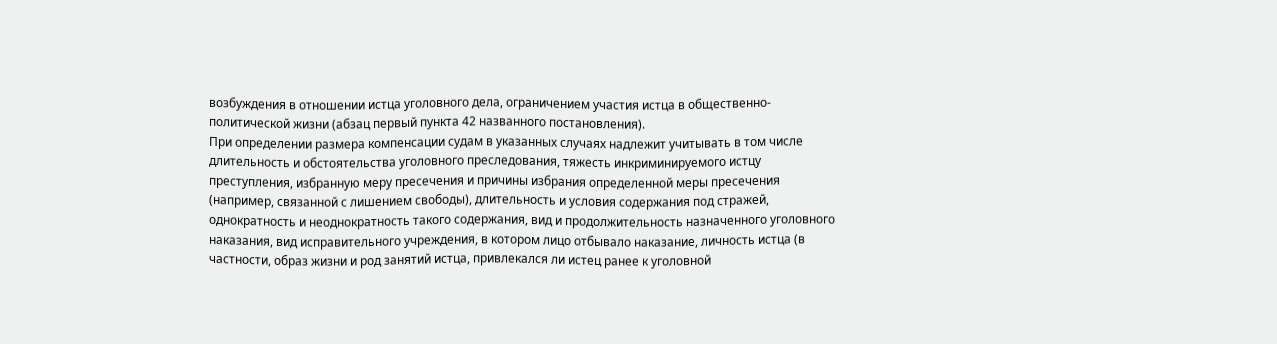возбуждения в отношении истца уголовного дела, ограничением участия истца в общественно-политической жизни (абзац первый пункта 42 названного постановления).
При определении размера компенсации судам в указанных случаях надлежит учитывать в том числе длительность и обстоятельства уголовного преследования, тяжесть инкриминируемого истцу преступления, избранную меру пресечения и причины избрания определенной меры пресечения (например, связанной с лишением свободы), длительность и условия содержания под стражей, однократность и неоднократность такого содержания, вид и продолжительность назначенного уголовного наказания, вид исправительного учреждения, в котором лицо отбывало наказание, личность истца (в частности, образ жизни и род занятий истца, привлекался ли истец ранее к уголовной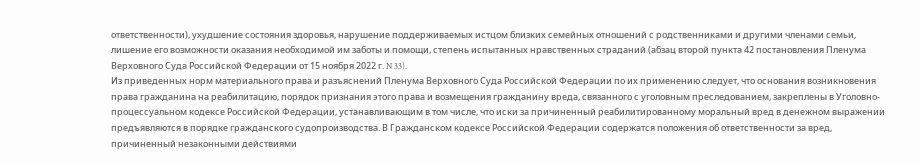ответственности), ухудшение состояния здоровья, нарушение поддерживаемых истцом близких семейных отношений с родственниками и другими членами семьи, лишение его возможности оказания необходимой им заботы и помощи, степень испытанных нравственных страданий (абзац второй пункта 42 постановления Пленума Верховного Суда Российской Федерации от 15 ноября 2022 г. N 33).
Из приведенных норм материального права и разъяснений Пленума Верховного Суда Российской Федерации по их применению следует, что основания возникновения права гражданина на реабилитацию, порядок признания этого права и возмещения гражданину вреда, связанного с уголовным преследованием, закреплены в Уголовно-процессуальном кодексе Российской Федерации, устанавливающим в том числе, что иски за причиненный реабилитированному моральный вред в денежном выражении предъявляются в порядке гражданского судопроизводства. В Гражданском кодексе Российской Федерации содержатся положения об ответственности за вред, причиненный незаконными действиями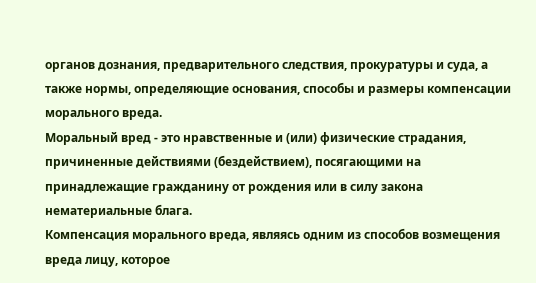органов дознания, предварительного следствия, прокуратуры и суда, а также нормы, определяющие основания, способы и размеры компенсации морального вреда.
Моральный вред - это нравственные и (или) физические страдания, причиненные действиями (бездействием), посягающими на принадлежащие гражданину от рождения или в силу закона нематериальные блага.
Компенсация морального вреда, являясь одним из способов возмещения вреда лицу, которое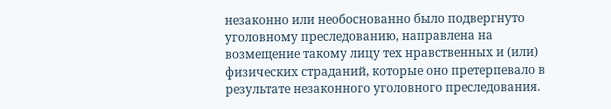незаконно или необоснованно было подвергнуто уголовному преследованию, направлена на возмещение такому лицу тех нравственных и (или) физических страданий, которые оно претерпевало в результате незаконного уголовного преследования.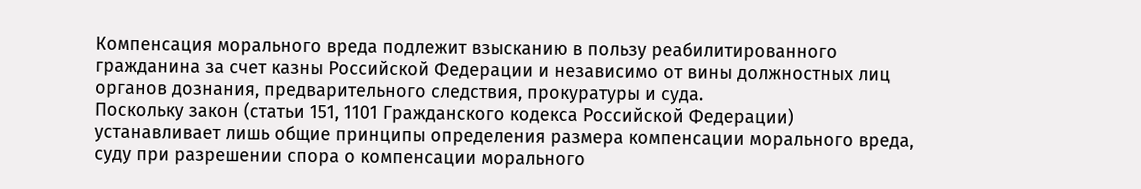Компенсация морального вреда подлежит взысканию в пользу реабилитированного гражданина за счет казны Российской Федерации и независимо от вины должностных лиц органов дознания, предварительного следствия, прокуратуры и суда.
Поскольку закон (статьи 151, 1101 Гражданского кодекса Российской Федерации) устанавливает лишь общие принципы определения размера компенсации морального вреда, суду при разрешении спора о компенсации морального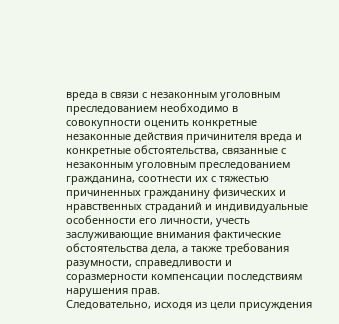вреда в связи с незаконным уголовным преследованием необходимо в совокупности оценить конкретные незаконные действия причинителя вреда и конкретные обстоятельства, связанные с незаконным уголовным преследованием гражданина, соотнести их с тяжестью причиненных гражданину физических и нравственных страданий и индивидуальные особенности его личности, учесть заслуживающие внимания фактические обстоятельства дела, а также требования разумности, справедливости и соразмерности компенсации последствиям нарушения прав.
Следовательно, исходя из цели присуждения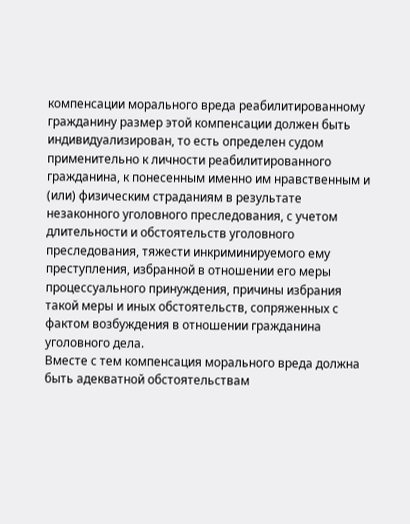компенсации морального вреда реабилитированному гражданину размер этой компенсации должен быть индивидуализирован, то есть определен судом применительно к личности реабилитированного гражданина, к понесенным именно им нравственным и (или) физическим страданиям в результате незаконного уголовного преследования, с учетом длительности и обстоятельств уголовного преследования, тяжести инкриминируемого ему преступления, избранной в отношении его меры процессуального принуждения, причины избрания такой меры и иных обстоятельств, сопряженных с фактом возбуждения в отношении гражданина уголовного дела.
Вместе с тем компенсация морального вреда должна быть адекватной обстоятельствам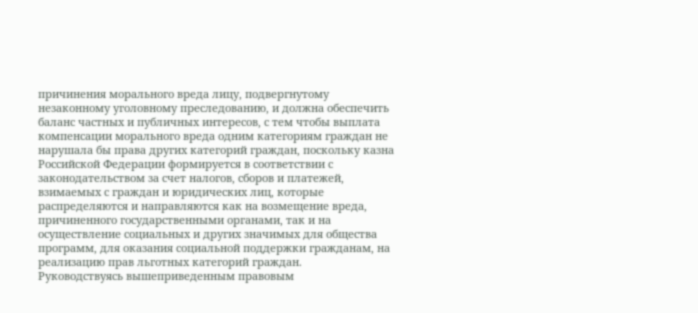причинения морального вреда лицу, подвергнутому незаконному уголовному преследованию, и должна обеспечить баланс частных и публичных интересов, с тем чтобы выплата компенсации морального вреда одним категориям граждан не нарушала бы права других категорий граждан, поскольку казна Российской Федерации формируется в соответствии с законодательством за счет налогов, сборов и платежей, взимаемых с граждан и юридических лиц, которые распределяются и направляются как на возмещение вреда, причиненного государственными органами, так и на осуществление социальных и других значимых для общества программ, для оказания социальной поддержки гражданам, на реализацию прав льготных категорий граждан.
Руководствуясь вышеприведенным правовым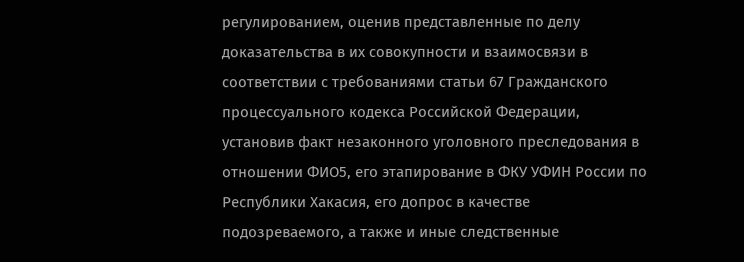регулированием, оценив представленные по делу доказательства в их совокупности и взаимосвязи в соответствии с требованиями статьи 67 Гражданского процессуального кодекса Российской Федерации, установив факт незаконного уголовного преследования в отношении ФИО5, его этапирование в ФКУ УФИН России по Республики Хакасия, его допрос в качестве подозреваемого, а также и иные следственные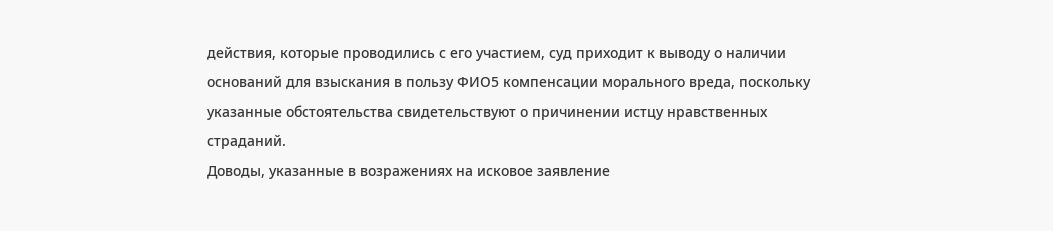действия, которые проводились с его участием, суд приходит к выводу о наличии оснований для взыскания в пользу ФИО5 компенсации морального вреда, поскольку указанные обстоятельства свидетельствуют о причинении истцу нравственных страданий.
Доводы, указанные в возражениях на исковое заявление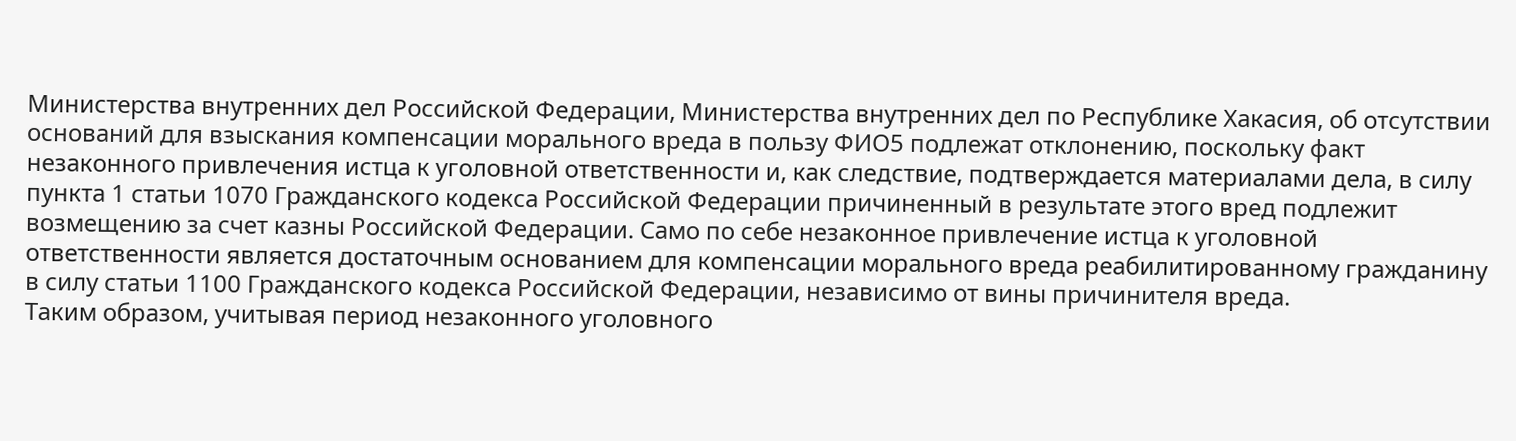Министерства внутренних дел Российской Федерации, Министерства внутренних дел по Республике Хакасия, об отсутствии оснований для взыскания компенсации морального вреда в пользу ФИО5 подлежат отклонению, поскольку факт незаконного привлечения истца к уголовной ответственности и, как следствие, подтверждается материалами дела, в силу пункта 1 статьи 1070 Гражданского кодекса Российской Федерации причиненный в результате этого вред подлежит возмещению за счет казны Российской Федерации. Само по себе незаконное привлечение истца к уголовной ответственности является достаточным основанием для компенсации морального вреда реабилитированному гражданину в силу статьи 1100 Гражданского кодекса Российской Федерации, независимо от вины причинителя вреда.
Таким образом, учитывая период незаконного уголовного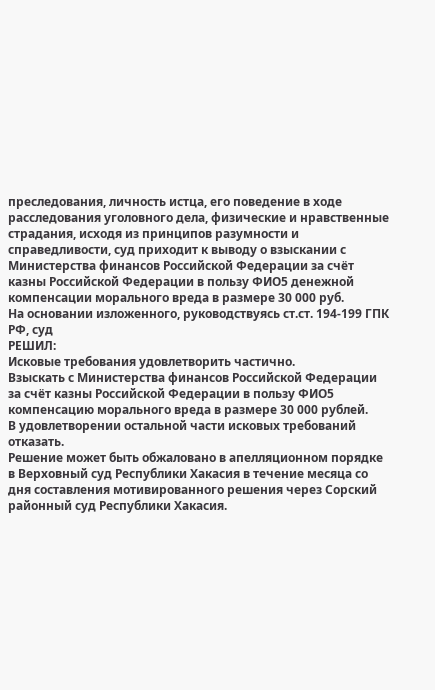преследования, личность истца, его поведение в ходе расследования уголовного дела, физические и нравственные страдания, исходя из принципов разумности и справедливости, суд приходит к выводу о взыскании с Министерства финансов Российской Федерации за счёт казны Российской Федерации в пользу ФИО5 денежной компенсации морального вреда в размере 30 000 руб.
На основании изложенного, руководствуясь ст.ст. 194-199 ГПК РФ, суд
РЕШИЛ:
Исковые требования удовлетворить частично.
Взыскать с Министерства финансов Российской Федерации за счёт казны Российской Федерации в пользу ФИО5 компенсацию морального вреда в размере 30 000 рублей.
В удовлетворении остальной части исковых требований отказать.
Решение может быть обжаловано в апелляционном порядке в Верховный суд Республики Хакасия в течение месяца со дня составления мотивированного решения через Сорский районный суд Республики Хакасия.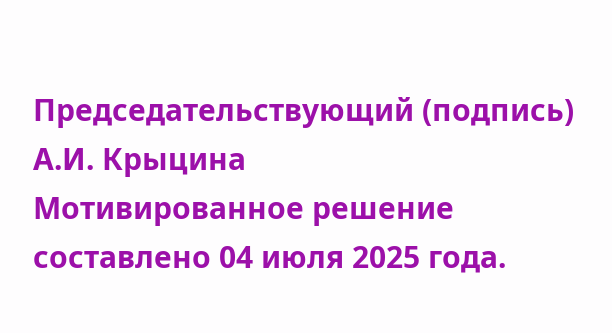Председательствующий (подпись) А.И. Крыцина
Мотивированное решение составлено 04 июля 2025 года.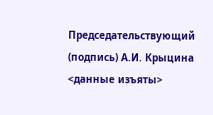Председательствующий (подпись) А.И. Крыцина
<данные изъяты>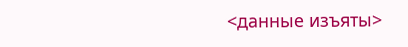<данные изъяты>